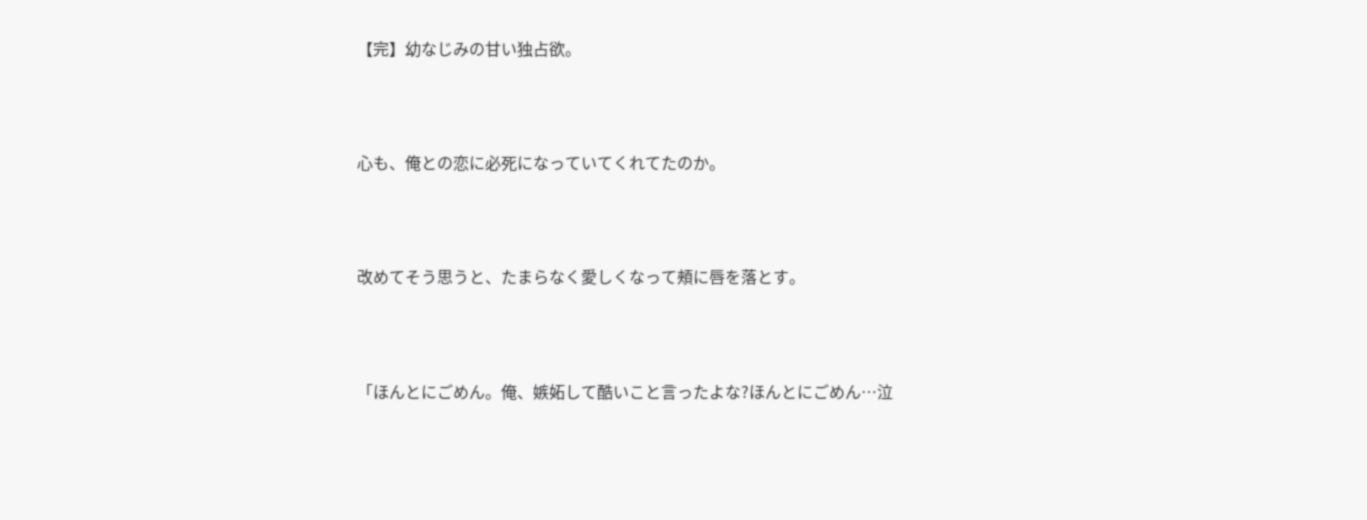【完】幼なじみの甘い独占欲。



心も、俺との恋に必死になっていてくれてたのか。



改めてそう思うと、たまらなく愛しくなって頰に唇を落とす。



「ほんとにごめん。俺、嫉妬して酷いこと言ったよな?ほんとにごめん…泣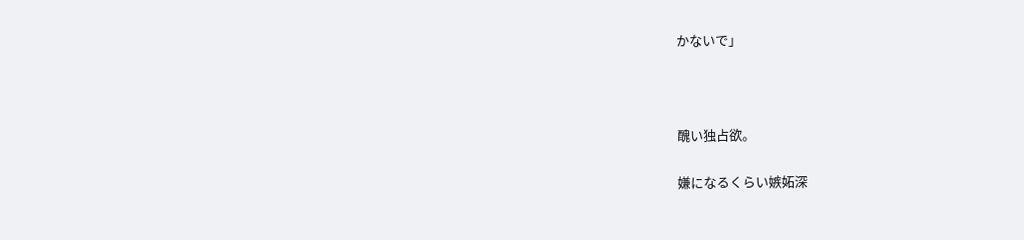かないで」



醜い独占欲。

嫌になるくらい嫉妬深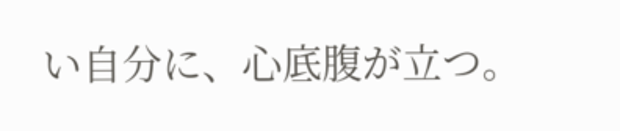い自分に、心底腹が立つ。